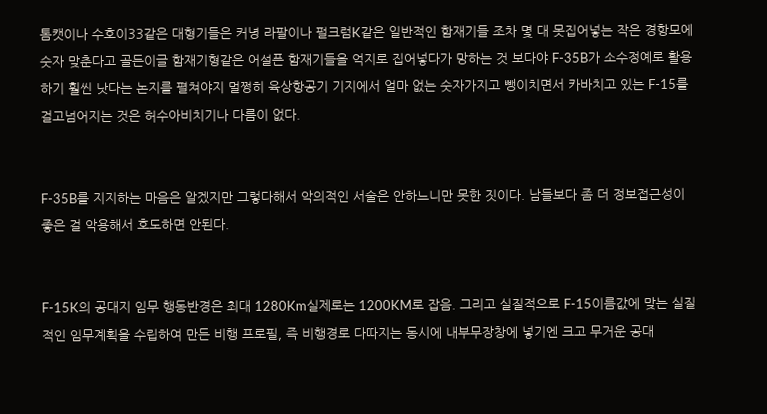톰캣이나 수호이33같은 대형기들은 커녕 라팔이나 펄크럼K같은 일반적인 함재기들 조차 몇 대 못집어넣는 작은 경항모에 숫자 맞춘다고 골든이글 함재기형같은 어설픈 함재기들을 억지로 집어넣다가 망하는 것 보다야 F-35B가 소수정예로 활용하기 훨씬 낫다는 논지를 펼쳐야지 멀쩡히 육상항공기 기지에서 얼마 없는 숫자가지고 뺑이치면서 카바치고 있는 F-15를 걸고넘어지는 것은 허수아비치기나 다름이 없다.


F-35B를 지지하는 마음은 알겠지만 그렇다해서 악의적인 서술은 안하느니만 못한 짓이다. 남들보다 좀 더 정보접근성이 좋은 걸 악용해서 호도하면 안된다.


F-15K의 공대지 임무 행동반경은 최대 1280Km실제로는 1200KM로 잡음. 그리고 실질적으로 F-15이름값에 맞는 실질적인 임무계획을 수립하여 만든 비행 프로필, 즉 비행경로 다따지는 동시에 내부무장창에 넣기엔 크고 무거운 공대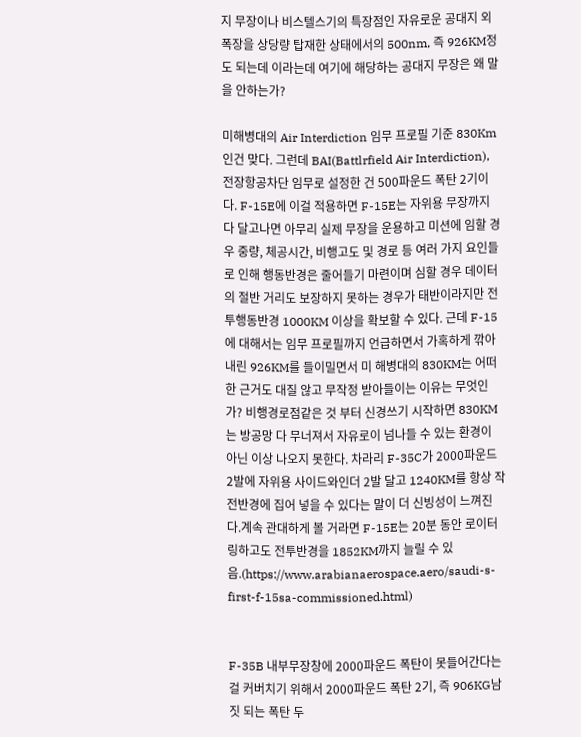지 무장이나 비스텔스기의 특장점인 자유로운 공대지 외폭장을 상당량 탑재한 상태에서의 500nm, 즉 926KM정도 되는데 이라는데 여기에 해당하는 공대지 무장은 왜 말을 안하는가?

미해병대의 Air Interdiction 임무 프로필 기준 830Km인건 맞다. 그런데 BAI(Battlrfield Air Interdiction), 전장항공차단 임무로 설정한 건 500파운드 폭탄 2기이다. F-15E에 이걸 적용하면 F-15E는 자위용 무장까지 다 달고나면 아무리 실제 무장을 운용하고 미션에 임할 경우 중량, 체공시간, 비행고도 및 경로 등 여러 가지 요인들로 인해 행동반경은 줄어들기 마련이며 심할 경우 데이터의 절반 거리도 보장하지 못하는 경우가 태반이라지만 전투행동반경 1000KM 이상을 확보할 수 있다. 근데 F-15에 대해서는 임무 프로필까지 언급하면서 가혹하게 깎아내린 926KM를 들이밀면서 미 해병대의 830KM는 어떠한 근거도 대질 않고 무작정 받아들이는 이유는 무엇인가? 비행경로점같은 것 부터 신경쓰기 시작하면 830KM는 방공망 다 무너져서 자유로이 넘나들 수 있는 환경이 아닌 이상 나오지 못한다. 차라리 F-35C가 2000파운드 2발에 자위용 사이드와인더 2발 달고 1240KM를 항상 작전반경에 집어 넣을 수 있다는 말이 더 신빙성이 느껴진다.계속 관대하게 볼 거라면 F-15E는 20분 동안 로이터링하고도 전투반경을 1852KM까지 늘릴 수 있음.(https://www.arabianaerospace.aero/saudi-s-first-f-15sa-commissioned.html)


F-35B 내부무장창에 2000파운드 폭탄이 못들어간다는 걸 커버치기 위해서 2000파운드 폭탄 2기, 즉 906KG남짓 되는 폭탄 두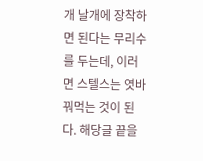개 날개에 장착하면 된다는 무리수를 두는데, 이러면 스텔스는 엿바꿔먹는 것이 된다. 해당글 끝을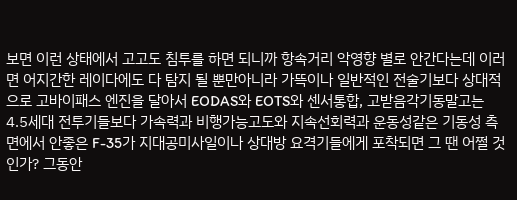보면 이런 상태에서 고고도 침투를 하면 되니까 항속거리 악영향 별로 안간다는데 이러면 어지간한 레이다에도 다 탐지 될 뿐만아니라 가뜩이나 일반적인 전술기보다 상대적으로 고바이패스 엔진을 달아서 EODAS와 EOTS와 센서통합, 고받음각기동말고는 4.5세대 전투기들보다 가속력과 비행가능고도와 지속선회력과 운동성같은 기동성 측면에서 안좋은 F-35가 지대공미사일이나 상대방 요격기들에게 포착되면 그 땐 어쩔 것인가? 그동안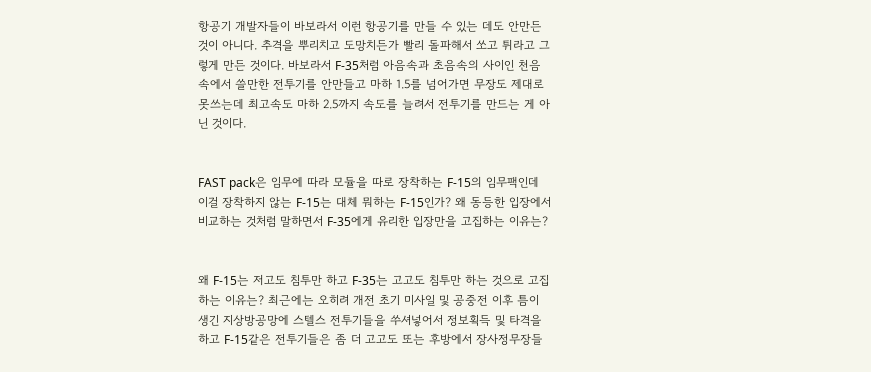항공기 개발자들이 바보라서 이런 항공기를 만들 수 있는 데도 안만든 것이 아니다. 추격을 뿌리치고 도망치든가 빨리 돌파해서 쏘고 튀라고 그렇게 만든 것이다. 바보라서 F-35처럼 아음속과 초음속의 사이인 천음속에서 쓸만한 전투기를 안만들고 마하 1.5를 넘어가면 무장도 제대로 못쓰는데 최고속도 마하 2.5까지 속도를 늘려서 전투기를 만드는 게 아닌 것이다.


FAST pack은 임무에 따라 모듈을 따로 장착하는 F-15의 임무팩인데 이걸 장착하지 않는 F-15는 대체 뭐하는 F-15인가? 왜 동등한 입장에서 비교하는 것처럼 말하면서 F-35에게 유리한 입장만을 고집하는 이유는?


왜 F-15는 저고도 침투만 하고 F-35는 고고도 침투만 하는 것으로 고집하는 이유는? 최근에는 오히려 개전 초기 미사일 및 공중전 이후 틈이 생긴 지상방공망에 스텔스 전투기들을 쑤셔넣어서 정보획득 및 타격을 하고 F-15같은 전투기들은 좀 더 고고도 또는 후방에서 장사정무장들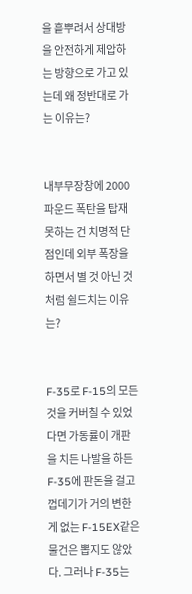을 흩뿌려서 상대방을 안전하게 제압하는 방향으로 가고 있는데 왜 정반대로 가는 이유는?


내부무장창에 2000파운드 폭탄을 탑재 못하는 건 치명적 단점인데 외부 폭장을 하면서 별 것 아닌 것처럼 쉴드치는 이유는?


F-35로 F-15의 모든 것을 커버칠 수 있었다면 가동률이 개판을 치든 나발을 하든 F-35에 판돈을 걸고 껍데기가 거의 변한게 없는 F-15EX같은 물건은 뽑지도 않았다. 그러나 F-35는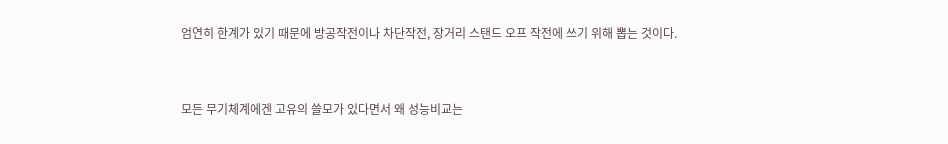엄연히 한계가 있기 때문에 방공작전이나 차단작전, 장거리 스탠드 오프 작전에 쓰기 위해 뽑는 것이다.


모든 무기체계에겐 고유의 쓸모가 있다면서 왜 성능비교는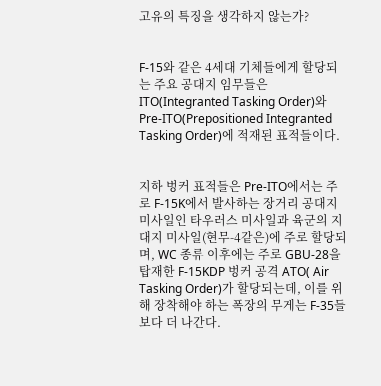고유의 특징을 생각하지 않는가?


F-15와 같은 4세대 기체들에게 할당되는 주요 공대지 임무들은 ITO(Integranted Tasking Order)와 Pre-ITO(Prepositioned Integranted Tasking Order)에 적재된 표적들이다.


지하 벙커 표적들은 Pre-ITO에서는 주로 F-15K에서 발사하는 장거리 공대지 미사일인 타우러스 미사일과 육군의 지대지 미사일(현무-4같은)에 주로 할당되며, WC 종류 이후에는 주로 GBU-28을 탑재한 F-15KDP 벙커 공격 ATO( Air Tasking Order)가 할당되는데, 이를 위해 장착해야 하는 폭장의 무게는 F-35들보다 더 나간다.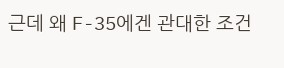근데 왜 F-35에겐 관대한 조건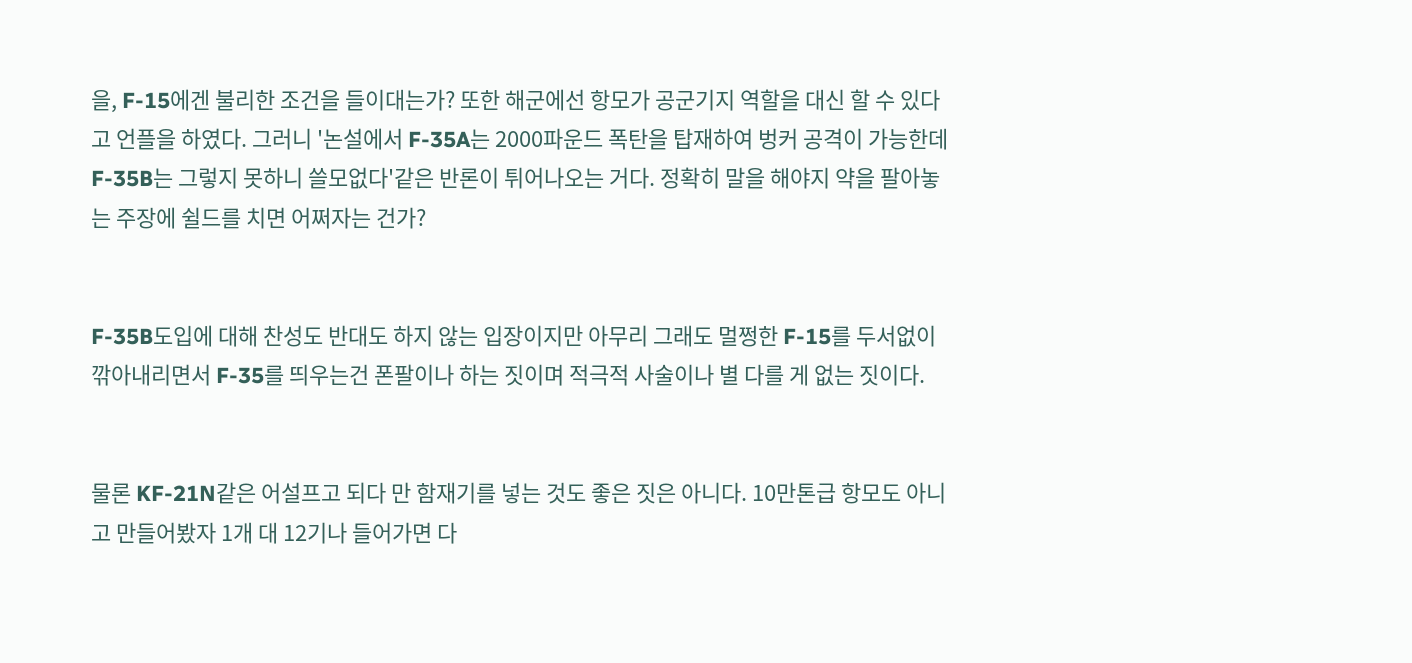을, F-15에겐 불리한 조건을 들이대는가? 또한 해군에선 항모가 공군기지 역할을 대신 할 수 있다고 언플을 하였다. 그러니 '논설에서 F-35A는 2000파운드 폭탄을 탑재하여 벙커 공격이 가능한데 F-35B는 그렇지 못하니 쓸모없다'같은 반론이 튀어나오는 거다. 정확히 말을 해야지 약을 팔아놓는 주장에 쉴드를 치면 어쩌자는 건가?


F-35B도입에 대해 찬성도 반대도 하지 않는 입장이지만 아무리 그래도 멀쩡한 F-15를 두서없이 깎아내리면서 F-35를 띄우는건 폰팔이나 하는 짓이며 적극적 사술이나 별 다를 게 없는 짓이다.


물론 KF-21N같은 어설프고 되다 만 함재기를 넣는 것도 좋은 짓은 아니다. 10만톤급 항모도 아니고 만들어봤자 1개 대 12기나 들어가면 다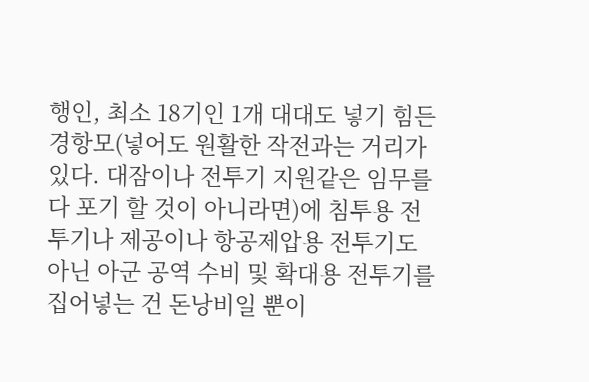행인, 최소 18기인 1개 대대도 넣기 힘든 경항모(넣어도 원활한 작전과는 거리가 있다. 대잠이나 전투기 지원같은 임무를 다 포기 할 것이 아니라면)에 침투용 전투기나 제공이나 항공제압용 전투기도 아닌 아군 공역 수비 및 확대용 전투기를 집어넣는 건 돈낭비일 뿐이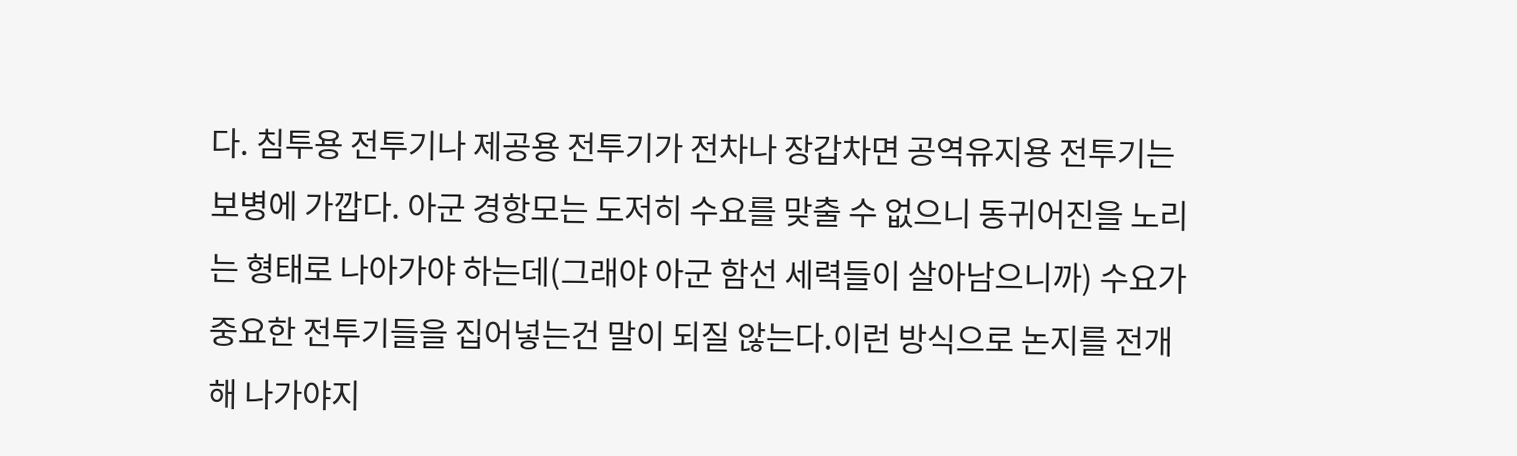다. 침투용 전투기나 제공용 전투기가 전차나 장갑차면 공역유지용 전투기는 보병에 가깝다. 아군 경항모는 도저히 수요를 맞출 수 없으니 동귀어진을 노리는 형태로 나아가야 하는데(그래야 아군 함선 세력들이 살아남으니까) 수요가 중요한 전투기들을 집어넣는건 말이 되질 않는다.이런 방식으로 논지를 전개해 나가야지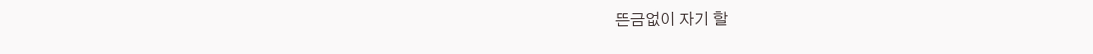뜬금없이 자기 할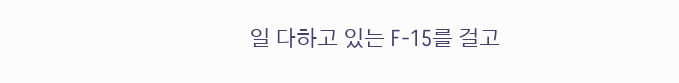일 다하고 있는 F-15를 걸고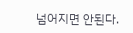넘어지면 안된다.